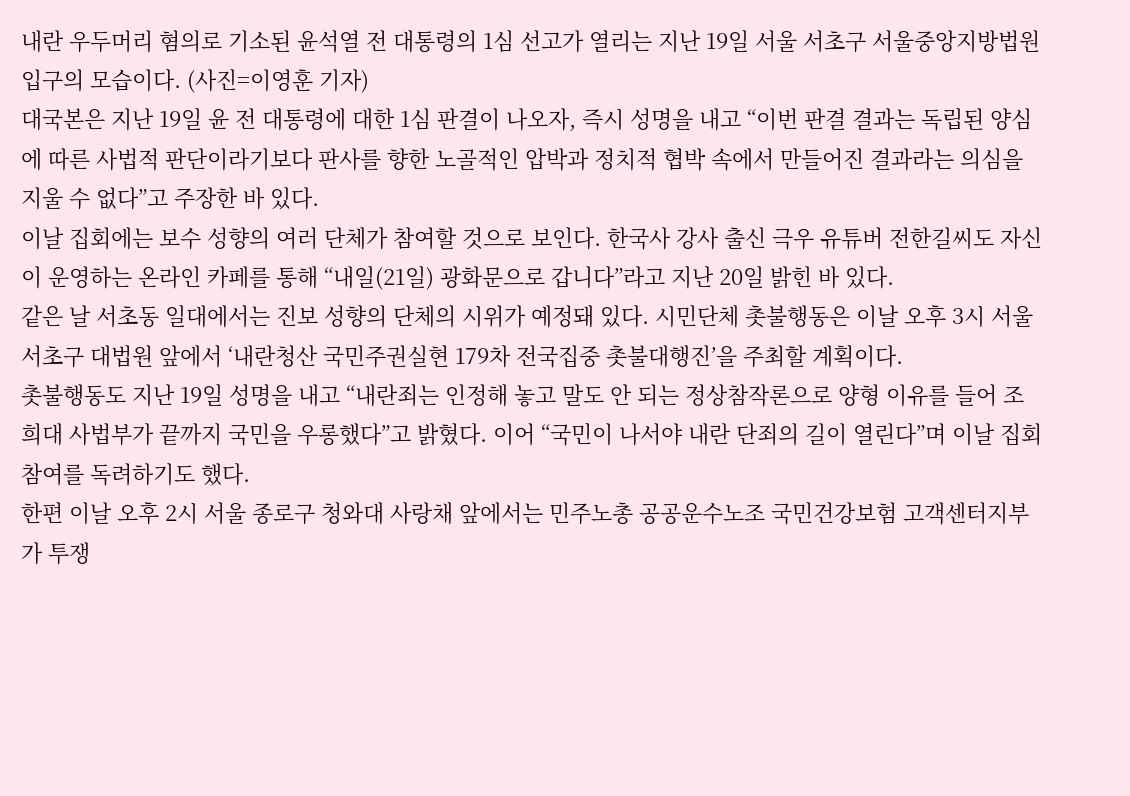내란 우두머리 혐의로 기소된 윤석열 전 대통령의 1심 선고가 열리는 지난 19일 서울 서초구 서울중앙지방법원 입구의 모습이다. (사진=이영훈 기자)
대국본은 지난 19일 윤 전 대통령에 대한 1심 판결이 나오자, 즉시 성명을 내고 “이번 판결 결과는 독립된 양심에 따른 사법적 판단이라기보다 판사를 향한 노골적인 압박과 정치적 협박 속에서 만들어진 결과라는 의심을 지울 수 없다”고 주장한 바 있다.
이날 집회에는 보수 성향의 여러 단체가 참여할 것으로 보인다. 한국사 강사 출신 극우 유튜버 전한길씨도 자신이 운영하는 온라인 카페를 통해 “내일(21일) 광화문으로 갑니다”라고 지난 20일 밝힌 바 있다.
같은 날 서초동 일대에서는 진보 성향의 단체의 시위가 예정돼 있다. 시민단체 촛불행동은 이날 오후 3시 서울 서초구 대법원 앞에서 ‘내란청산 국민주권실현 179차 전국집중 촛불대행진’을 주최할 계획이다.
촛불행동도 지난 19일 성명을 내고 “내란죄는 인정해 놓고 말도 안 되는 정상참작론으로 양형 이유를 들어 조희대 사법부가 끝까지 국민을 우롱했다”고 밝혔다. 이어 “국민이 나서야 내란 단죄의 길이 열린다”며 이날 집회 참여를 독려하기도 했다.
한편 이날 오후 2시 서울 종로구 청와대 사랑채 앞에서는 민주노총 공공운수노조 국민건강보험 고객센터지부가 투쟁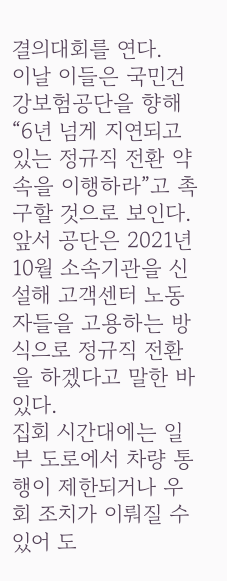결의대회를 연다.
이날 이들은 국민건강보험공단을 향해 “6년 넘게 지연되고 있는 정규직 전환 약속을 이행하라”고 촉구할 것으로 보인다. 앞서 공단은 2021년 10월 소속기관을 신설해 고객센터 노동자들을 고용하는 방식으로 정규직 전환을 하겠다고 말한 바 있다.
집회 시간대에는 일부 도로에서 차량 통행이 제한되거나 우회 조치가 이뤄질 수 있어 도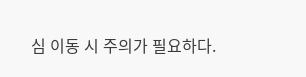심 이동 시 주의가 필요하다.